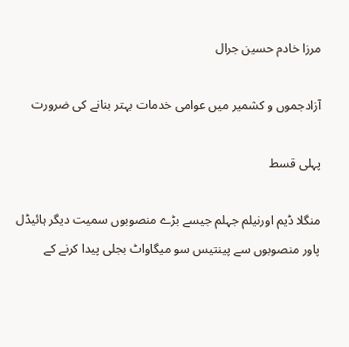مرزا خادم حسین جرال

آزادجموں و کشمیر میں عوامی خدمات بہتر بنانے کی ضرورت

پہلی قسط

منگلا ڈیم اورنیلم جہلم جیسے بڑے منصوبوں سمیت دیگر ہائیڈل پاور منصوبوں سے پینتیس سو میگاواٹ بجلی پیدا کرنے کے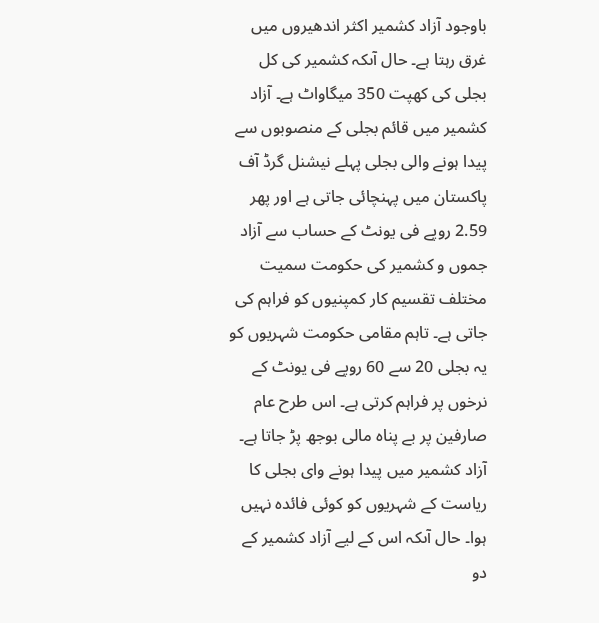باوجود آزاد کشمیر اکثر اندھیروں میں غرق رہتا ہے۔ حال آںکہ کشمیر کی کل بجلی کی کھپت 350 میگاواٹ ہے۔ آزاد کشمیر میں قائم بجلی کے منصوبوں سے پیدا ہونے والی بجلی پہلے نیشنل گرڈ آف پاکستان میں پہنچائی جاتی ہے اور پھر 2.59 روپے فی یونٹ کے حساب سے آزاد جموں و کشمیر کی حکومت سمیت مختلف تقسیم کار کمپنیوں کو فراہم کی جاتی ہے۔ تاہم مقامی حکومت شہریوں کو یہ بجلی 20 سے 60 روپے فی یونٹ کے نرخوں پر فراہم کرتی ہے۔ اس طرح عام صارفین پر بے پناہ مالی بوجھ پڑ جاتا ہے۔
آزاد کشمیر میں پیدا ہونے وای بجلی کا ریاست کے شہریوں کو کوئی فائدہ نہیں ہوا۔ حال آںکہ اس کے لیے آزاد کشمیر کے دو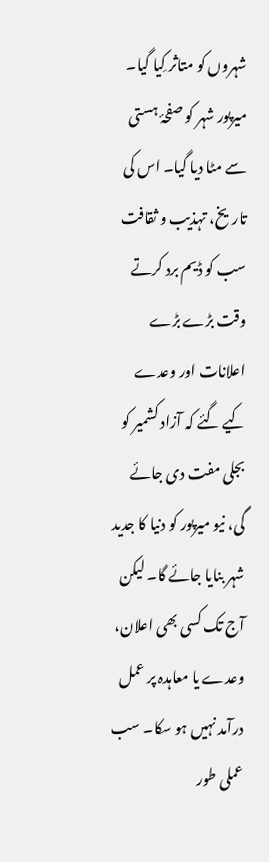شہروں کو متاثر کِیا گیا۔ میرپور شہر کو صفحۂ ہستی سے مٹا دیا گیا۔ اس کی تاریخ، تہذیب و ثقافت سب کو ڈیم برد کرتے وقت بڑے بڑے اعلانات اور وعدے کیے گئے کہ آزاد کشمیر کو بجلی مفت دی جائے گی، نیو میرپور کو دنیا کا جدید شہر بنایا جائے گا۔ لیکن آج تک کسی بھی اعلان، وعدے یا معاہدہ پر عمل درآمد نہیں ہو سکا۔ سب عملی طور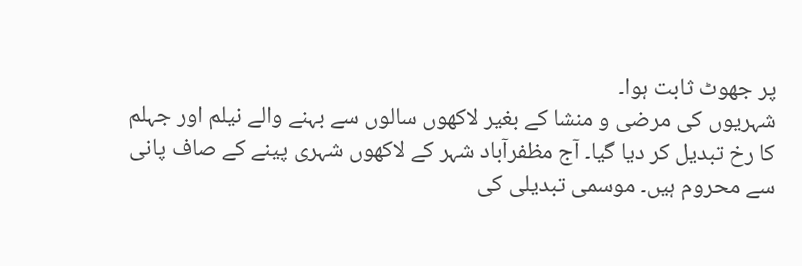پر جھوٹ ثابت ہوا۔
شہریوں کی مرضی و منشا کے بغیر لاکھوں سالوں سے بہنے والے نیلم اور جہلم کا رخ تبدیل کر دیا گیا۔ آج مظفرآباد شہر کے لاکھوں شہری پینے کے صاف پانی سے محروم ہیں۔ موسمی تبدیلی کی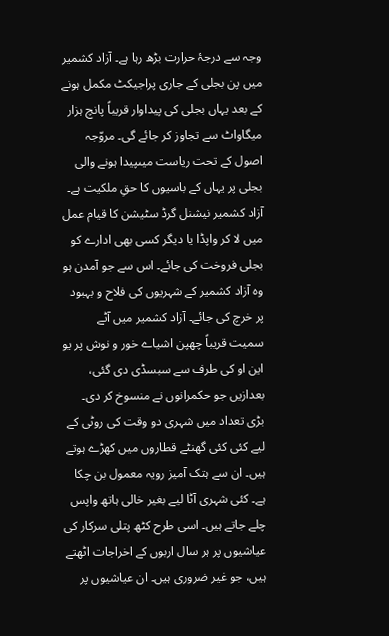وجہ سے درجۂ حرارت بڑھ رہا ہے۔ آزاد کشمیر میں پن بجلی کے جاری پراجیکٹ مکمل ہونے کے بعد یہاں بجلی کی پیداوار قریباً پانچ ہزار میگاواٹ سے تجاوز کر جائے گی۔ مروّجہ اصول کے تحت ریاست میںپیدا ہونے والی بجلی پر یہاں کے باسیوں کا حقِ ملکیت ہے۔ آزاد کشمیر نیشنل گرڈ سٹیشن کا قیام عمل میں لا کر واپڈا یا دیگر کسی بھی ادارے کو بجلی فروخت کی جائے۔ اس سے جو آمدن ہو وہ آزاد کشمیر کے شہریوں کی فلاح و بہبود پر خرچ کی جائے۔ آزاد کشمیر میں آٹے سمیت قریباً چھپن اشیاے خور و نوش پر یو این او کی طرف سے سبسڈی دی گئی، بعدازیں جو حکمرانوں نے منسوخ کر دی۔ بڑی تعداد میں شہری دو وقت کی روٹی کے لیے کئی کئی گھنٹے قطاروں میں کھڑے ہوتے ہیں۔ ان سے ہتک آمیز رویہ معمول بن چکا ہے۔ کئی شہری آٹا لیے بغیر خالی ہاتھ واپس چلے جاتے ہیں۔ اسی طرح کٹھ پتلی سرکار کی عیاشیوں پر ہر سال اربوں کے اخراجات اٹھتے ہیں، جو غیر ضروری ہیں۔ ان عیاشیوں پر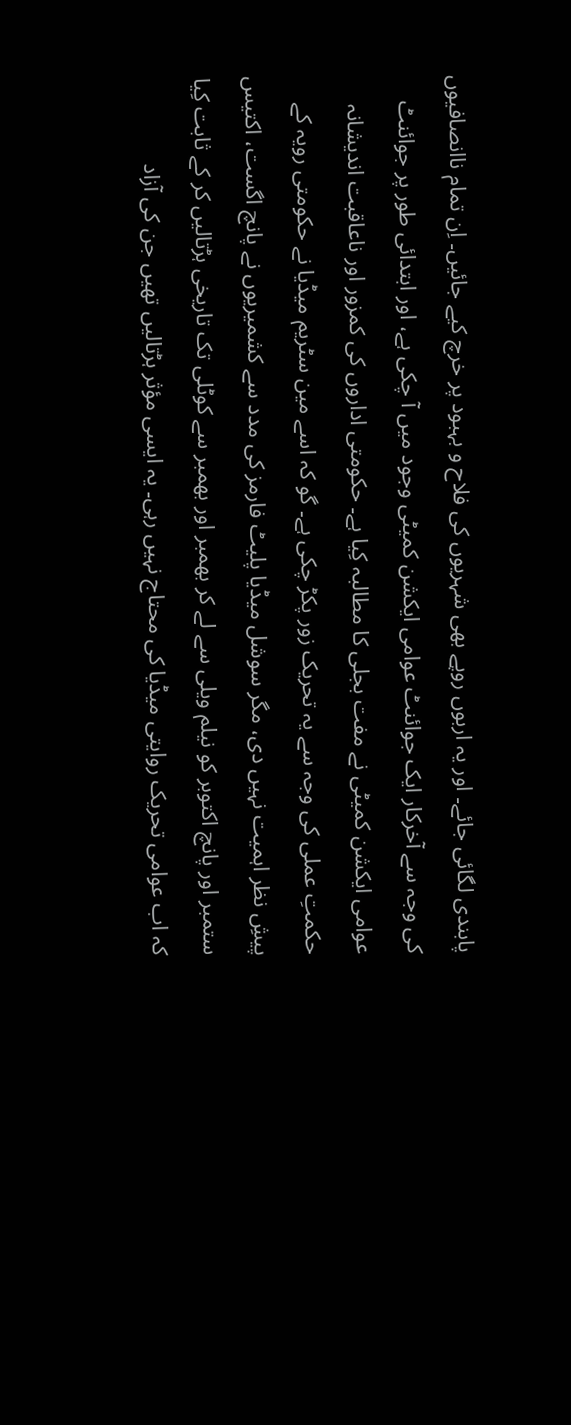پابندی لگائی جائے۔ اور یہ اربوں روپے بھی شہریوں کی فلاح و بہبود پر خرچ کیے جائیں۔ اِن تمام ناانصافیوں کی وجہ سے آخرکار ایک جوائنٹ عوامی ایکشن کمیٹی وجود میں آ چکی ہے، اور ابتدائی طور پر جوائنٹ عوامی ایکشن کمیٹی نے مفت بجلی کا مطالبہ کِیا ہے۔ حکومتی اداروں کی کمزور اور ناعاقبت اندیشانہ حکمتِ عملی کی وجہ سے یہ تحریک زور پکڑ چکی ہے۔ گو کہ اسے مین سٹریم میڈیا نے حکومتی رویہ کے پیشِ نظر اہمیت نہیں دی، مگر سوشل میڈیا پلیٹ فارمز کی مدد سے کشمیریوں نے پانچ اگست، اکتیس ستمبر اور پانچ اکتوبر کو نیلم ویلی سے لے کر بھمبر اور بھمبر سے کوٹلی تک تاریخی ہڑتالیں کر کے ثابت کِیا کہ اب عوامی تحریک روایتی میڈیا کی محتاج نہیں رہی۔ یہ ایسی مؤثر ہڑتالیں تھیں جن کی آزاد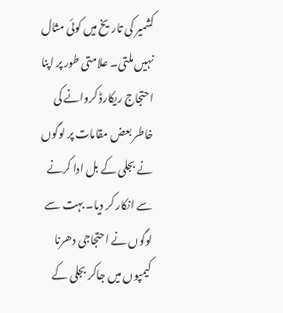کشمیر کی تاریخ میں کوئی مثال نہیں ملتی۔ علامتی طور پر اپنا احتجاج ریکارڈ کروانے کی خاطر بعض مقامات پر لوگوں نے بجلی کے بل ادا کرنے سے انکار کر دیا۔ بہت سے لوگوں نے احتجاجی دھرنا کیمپوں میں جاکر بجلی کے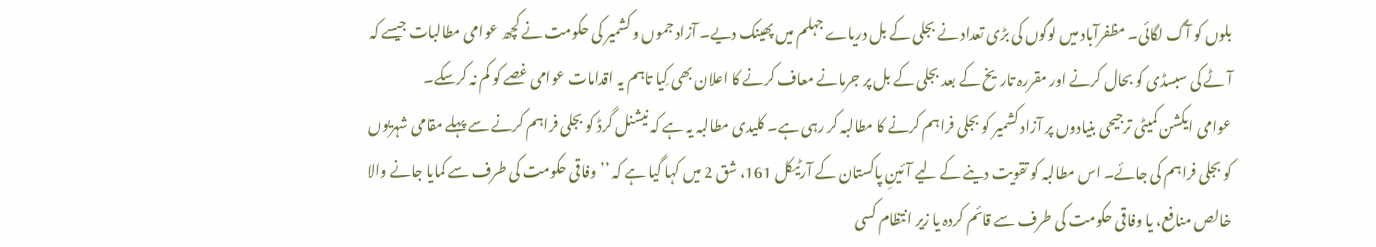بلوں کو آگ لگائی۔ مظفرآباد میں لوگوں کی بڑی تعداد نے بجلی کے بل دریاے جہلم میں پھینک دیے۔ آزاد جموں و کشمیر کی حکومت نے کچھ عوامی مطالبات جیسے کہ آٹے کی سبسڈی کو بحال کرنے اور مقررہ تاریخ کے بعد بجلی کے بل پر جرمانے معاف کرنے کا اعلان بھی کِیا تاہم یہ اقدامات عوامی غصے کو کم نہ کرسکے۔
عوامی ایکشن کمیٹی ترجیحی بنیادوں پر آزاد کشمیر کو بجلی فراہم کرنے کا مطالبہ کر رہی ہے۔ کلیدی مطالبہ یہ ہے کہ نیشنل گرڈ کو بجلی فراہم کرنے سے پہلے مقامی شہریوں کو بجلی فراہم کی جائے۔ اس مطالبہ کو تقویت دینے کے لیے آئینِ پاکستان کے آرٹیکل 161، شق 2 میں کہا گیا ہے کہ ’’وفاقی حکومت کی طرف سے کمایا جانے والا خالص منافع، یا وفاقی حکومت کی طرف سے قائم کردہ یا زیر انتظام کسی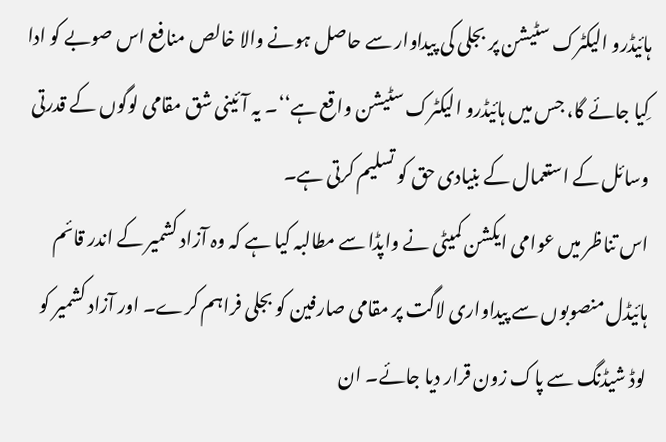ہائیڈرو الیکٹرک سٹیشن پر بجلی کی پیداوار سے حاصل ہونے والا خالص منافع اس صوبے کو ادا کِیا جائے گا، جس میں ہائیڈرو الیکٹرک سٹیشن واقع ہے‘‘۔ یہ آئینی شق مقامی لوگوں کے قدرتی وسائل کے استعمال کے بنیادی حق کو تسلیم کرتی ہے۔
اس تناظر میں عوامی ایکشن کمیٹی نے واپڈا سے مطالبہ کیا ہے کہ وہ آزاد کشمیر کے اندر قائم ہائیڈل منصوبوں سے پیداواری لاگت پر مقامی صارفین کو بجلی فراہم کرے۔ اور آزاد کشمیر کو لوڈ شیڈنگ سے پاک زون قرار دیا جائے۔ ان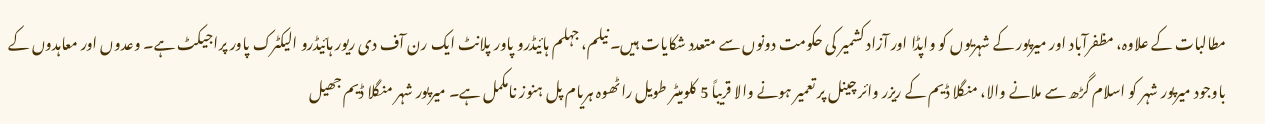مطالبات کے علاوہ، مظفرآباد اور میرپور کے شہریوں کو واپڈا اور آزاد کشمیر کی حکومت دونوں سے متعدد شکایات ہیں۔ نیلم، جہلم ہائیڈرو پاور پلانٹ ایک رن آف دی ریور ہائیڈرو الیکٹرک پاور پراجیکٹ ہے۔ وعدوں اور معاہدوں کے باوجود میرپور شہر کو اسلام گڑھ سے ملانے والا، منگلا ڈیم کے ریزر وائر چینل پر تعمیر ہونے والا قریباً 5 کلومیٹر طویل راٹھوہ ہریام پل ہنوز نامکمل ہے۔ میرپور شہر منگلا ڈیم جھیل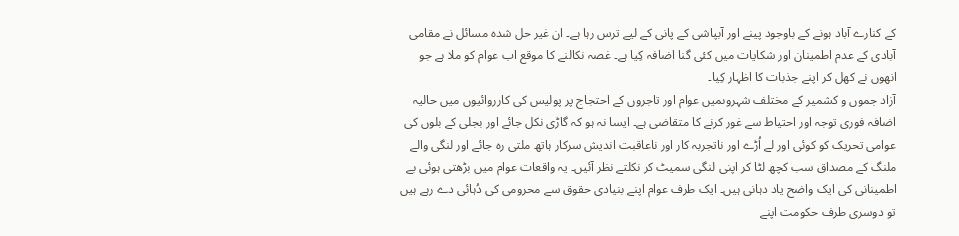کے کنارے آباد ہونے کے باوجود پینے اور آبپاشی کے پانی کے لیے ترس رہا ہے۔ ان غیر حل شدہ مسائل نے مقامی آبادی کے عدم اطمینان اور شکایات میں کئی گنا اضافہ کِیا ہے۔ غصہ نکالنے کا موقع اب عوام کو ملا ہے جو انھوں نے کھل کر اپنے جذبات کا اظہار کِیا۔
آزاد جموں و کشمیر کے مختلف شہروںمیں عوام اور تاجروں کے احتجاج پر پولیس کی کارروائیوں میں حالیہ اضافہ فوری توجہ اور احتیاط سے غور کرنے کا متقاضی ہے۔ ایسا نہ ہو کہ گاڑی نکل جائے اور بجلی کے بلوں کی عوامی تحریک کو کوئی اور لے اُڑے اور ناتجربہ کار اور ناعاقبت اندیش سرکار ہاتھ ملتی رہ جائے اور لنگی والے ملنگ کے مصداق سب کچھ لٹا کر اپنی لنگی سمیٹ کر نکلتے نظر آئیں۔ یہ واقعات عوام میں بڑھتی ہوئی بے اطمینانی کی ایک واضح یاد دہانی ہیں۔ ایک طرف عوام اپنے بنیادی حقوق سے محرومی کی دُہائی دے رہے ہیں تو دوسری طرف حکومت اپنے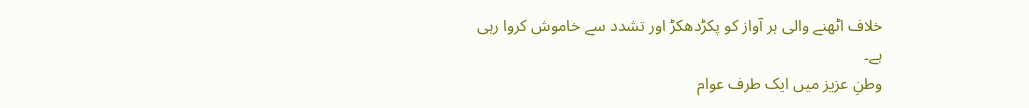خلاف اٹھنے والی ہر آواز کو پکڑدھکڑ اور تشدد سے خاموش کروا رہی ہے۔
وطنِ عزیز میں ایک طرف عوام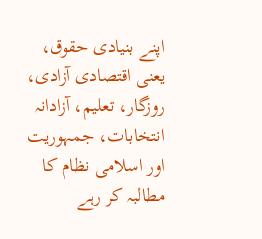اپنے بنیادی حقوق، یعنی اقتصادی آزادی، روزگار، تعلیم، آزادانہ انتخابات، جمہوریت اور اسلامی نظام کا مطالبہ کر رہے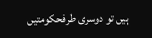ہیں تو دوسری طرفحکومتیں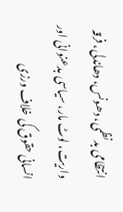انتظامی بدنظمی، دھونس، دھاندلی، فرقہ واریت، لوٹ مار، سیاسی بدعنوانی اور انسانی حقوق کی خلاف ورزی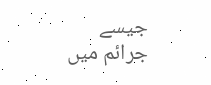جیسے جرائم میں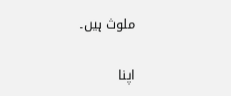ملوث ہیں۔

اپنا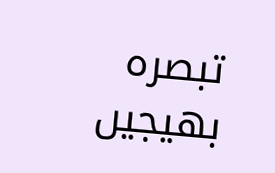تبصرہ بھیجیں